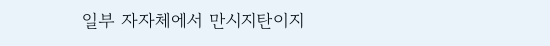일부 자자체에서 만시지탄이지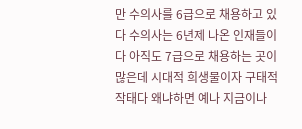만 수의사를 6급으로 채용하고 있다 수의사는 6년제 나온 인재들이다 아직도 7급으로 채용하는 곳이 많은데 시대적 희생물이자 구태적 작태다 왜냐하면 예나 지금이나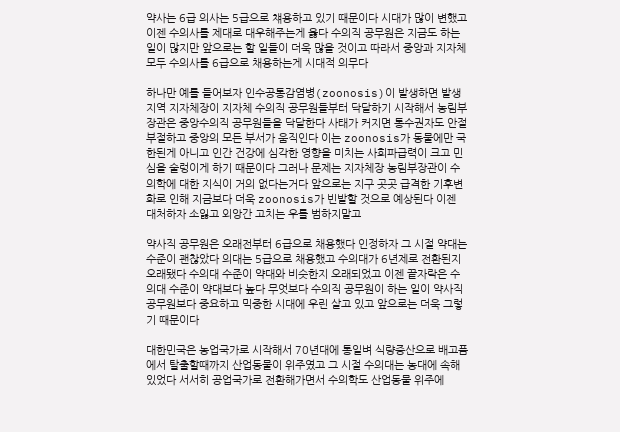약사는 6급 의사는 5급으로 챼용하고 있기 때문이다 시대가 많이 변했고 이젠 수의사를 제대로 대우해주는게 옳다 수의직 공무원은 지금도 하는 일이 많지만 앞으로는 할 일들이 더욱 많을 것이고 따라서 중앙과 지자체 모두 수의사를 6급으로 채용하는게 시대적 의무다

하나만 예를 들어보자 인수공통감염병(zoonosis)이 발생하면 발생지역 지자체장이 지자체 수의직 공무원들부터 닥달하기 시작해서 농림부장관은 중앙수의직 공무원들을 닥달한다 사태가 커지면 통수권자도 안절부절하고 중앙의 모든 부서가 움직인다 이는 zoonosis가 동물에만 국한된게 아니고 인간 건강에 심각한 영향을 미치는 사회파급력이 크고 민심을 술렁이게 하기 때문이다 그러나 문제는 지자체장 농림부장관이 수의학에 대한 지식이 거의 없다는거다 앞으로는 지구 곳곳 급격한 기후변화로 인해 지금보다 더욱 zoonosis가 빈발할 것으로 예상된다 이젠 대처하자 소잃고 외앙간 고치는 우를 범하지말고

약사직 공무원은 오래전부터 6급으로 채용했다 인정하자 그 시절 약대는 수준이 괜찮았다 의대는 5급으로 채용했고 수의대가 6년제로 전환된지 오래됐다 수의대 수준이 약대와 비슷한지 오래되었고 이젠 끝자락은 수의대 수준이 약대보다 높다 무엇보다 수의직 공무원이 하는 일이 약사직 공무원보다 중요하고 믹중한 시대에 우린 살고 있고 앞으로는 더욱 그렇기 때문이다

대한민국은 농업국가로 시작해서 70년대에 통일벼 식량증산으로 배고픔에서 탈출할때까지 산업동물이 위주였고 그 시절 수의대는 농대에 속해 있었다 서서히 공업국가로 전환해가면서 수의학도 산업동물 위주에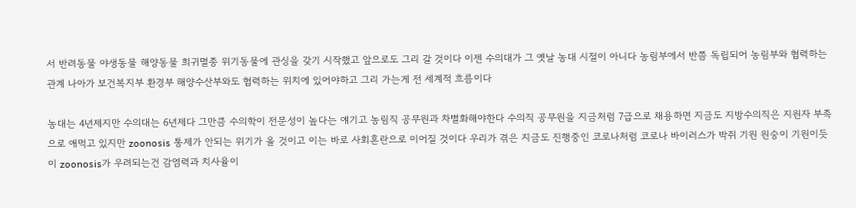서 반려동물 야생동물 해양동물 희귀멸종 위기동물에 관싱을 갖기 시작했고 앞으로도 그리 갈 것이다 이젠 수의대가 그 옛날 농대 시절이 아니다 농림부에서 반쯤 독립되어 농림부와 협력하는 관계 나아가 보건복지부 환경부 해양수산부와도 협력하는 위치에 있어야하고 그리 가는게 전 세계적 흐름이다

농대는 4년제지만 수의대는 6년제다 그만큼 수의학이 전문성이 높다는 얘기고 농림직 공무원과 차별화해야한다 수의직 공무원을 지금처럼 7급으로 채용하면 지금도 지방수의직은 지원자 부족으로 애먹고 있지만 zoonosis 통제가 안되는 위기가 올 것이고 이는 바로 사회혼란으로 이어질 것이다 우리가 겪은 지금도 진행중인 코로나처럼 코로나 바이러스가 박쥐 기원 원숭이 기원이듯이 zoonosis가 우려되는건 감염력과 치사율이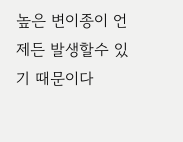높은 변이종이 언제든 발생할수 있기 때문이다